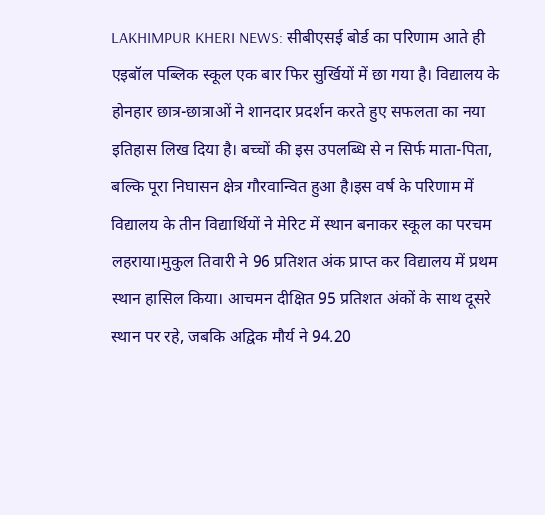LAKHIMPUR KHERI NEWS: सीबीएसई बोर्ड का परिणाम आते ही एइबॉल पब्लिक स्कूल एक बार फिर सुर्खियों में छा गया है। विद्यालय के होनहार छात्र-छात्राओं ने शानदार प्रदर्शन करते हुए सफलता का नया इतिहास लिख दिया है। बच्चों की इस उपलब्धि से न सिर्फ माता-पिता, बल्कि पूरा निघासन क्षेत्र गौरवान्वित हुआ है।इस वर्ष के परिणाम में विद्यालय के तीन विद्यार्थियों ने मेरिट में स्थान बनाकर स्कूल का परचम लहराया।मुकुल तिवारी ने 96 प्रतिशत अंक प्राप्त कर विद्यालय में प्रथम स्थान हासिल किया। आचमन दीक्षित 95 प्रतिशत अंकों के साथ दूसरे स्थान पर रहे, जबकि अद्विक मौर्य ने 94.20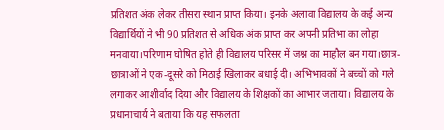प्रतिशत अंक लेकर तीसरा स्थान प्राप्त किया। इनके अलावा विद्यालय के कई अन्य विद्यार्थियों ने भी 90 प्रतिशत से अधिक अंक प्राप्त कर अपनी प्रतिभा का लोहा मनवाया।परिणाम घोषित होते ही विद्यालय परिसर में जश्न का माहौल बन गया।छात्र-छात्राओं ने एक-दूसरे को मिठाई खिलाकर बधाई दी। अभिभावकों ने बच्चों को गले लगाकर आशीर्वाद दिया और विद्यालय के शिक्षकों का आभार जताया। विद्यालय के प्रधानाचार्य ने बताया कि यह सफलता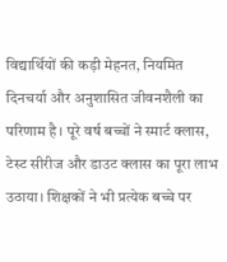विद्यार्थियों की कड़ी मेहनत, नियमित दिनचर्या और अनुशासित जीवनशैली का परिणाम है। पूरे वर्ष बच्चों ने स्मार्ट क्लास, टेस्ट सीरीज और डाउट क्लास का पूरा लाभ उठाया। शिक्षकों ने भी प्रत्येक बच्चे पर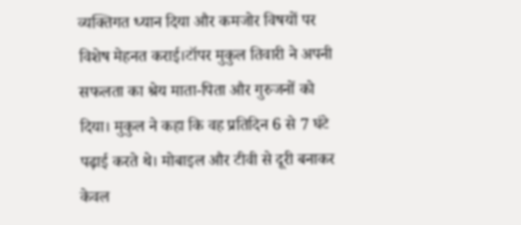व्यक्तिगत ध्यान दिया और कमजोर विषयों पर विशेष मेहनत कराई।टॉपर मुकुल तिवारी ने अपनी सफलता का श्रेय माता-पिता और गुरुजनों को दिया। मुकुल ने कहा कि वह प्रतिदिन 6 से 7 घंटे पढ़ाई करते थे। मोबाइल और टीवी से दूरी बनाकर केवल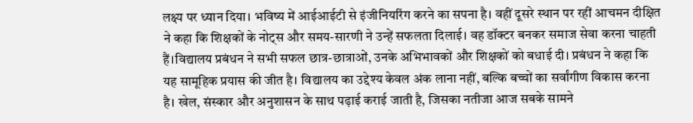लक्ष्य पर ध्यान दिया। भविष्य में आईआईटी से इंजीनियरिंग करने का सपना है। वहीं दूसरे स्थान पर रहीं आचमन दीक्षित ने कहा कि शिक्षकों के नोट्स और समय-सारणी ने उन्हें सफलता दिलाई। वह डॉक्टर बनकर समाज सेवा करना चाहती हैं।विद्यालय प्रबंधन ने सभी सफल छात्र-छात्राओं, उनके अभिभावकों और शिक्षकों को बधाई दी। प्रबंधन ने कहा कि यह सामूहिक प्रयास की जीत है। विद्यालय का उद्देश्य केवल अंक लाना नहीं, बल्कि बच्चों का सर्वांगीण विकास करना है। खेल, संस्कार और अनुशासन के साथ पढ़ाई कराई जाती है, जिसका नतीजा आज सबके सामने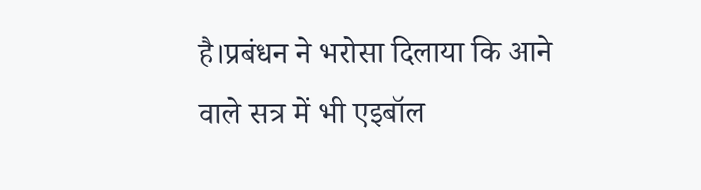है।प्रबंधन ने भरोसा दिलाया कि आने वाले सत्र में भी एइबॉल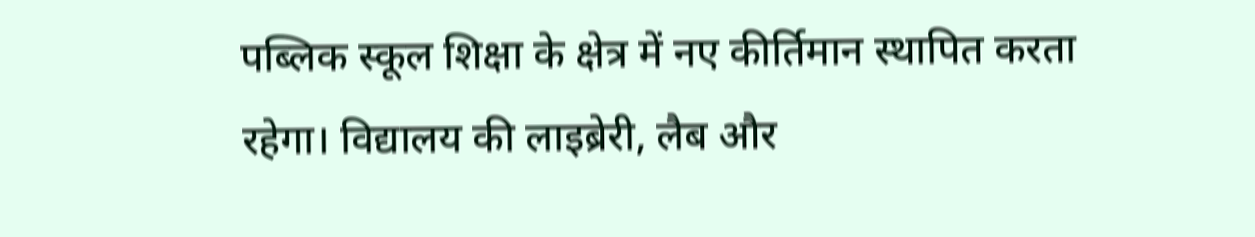पब्लिक स्कूल शिक्षा के क्षेत्र में नए कीर्तिमान स्थापित करता रहेगा। विद्यालय की लाइब्रेरी, लैब और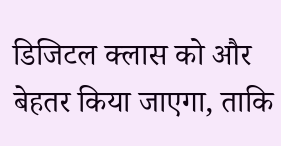डिजिटल क्लास को और बेहतर किया जाएगा, ताकि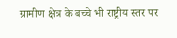ग्रामीण क्षेत्र के बच्चे भी राष्ट्रीय स्तर पर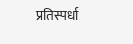प्रतिस्पर्धा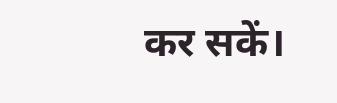कर सकें।